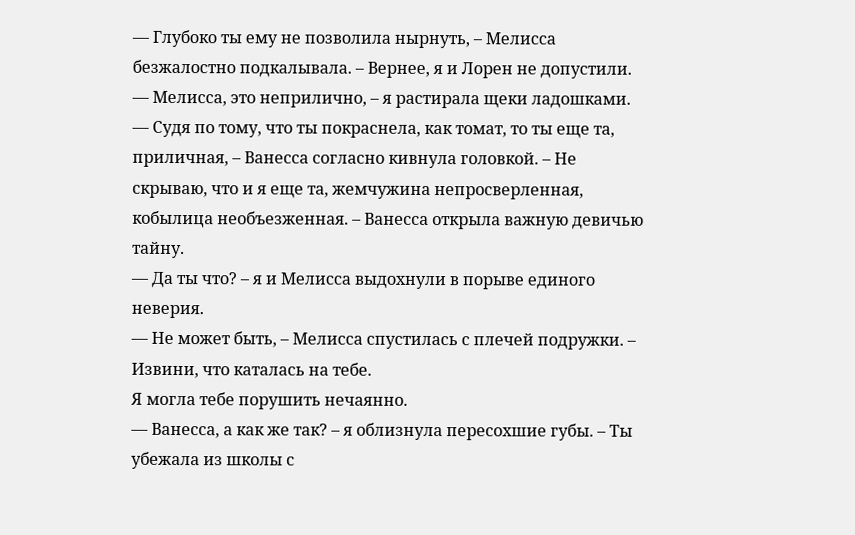— Глубоко ты ему не позволила нырнуть, – Мелисса безжалостно подкалывала. – Вернее, я и Лорен не допустили.
— Мелисса, это неприлично, – я растирала щеки ладошками.
— Судя по тому, что ты покраснела, как томат, то ты еще та, приличная, – Ванесса согласно кивнула головкой. – Не скрываю, что и я еще та, жемчужина непросверленная, кобылица необъезженная. – Ванесса открыла важную девичью тайну.
— Да ты что? – я и Мелисса выдохнули в порыве единого неверия.
— Не может быть, – Мелисса спустилась с плечей подружки. – Извини, что каталась на тебе.
Я могла тебе порушить нечаянно.
— Ванесса, а как же так? – я облизнула пересохшие губы. – Ты убежала из школы с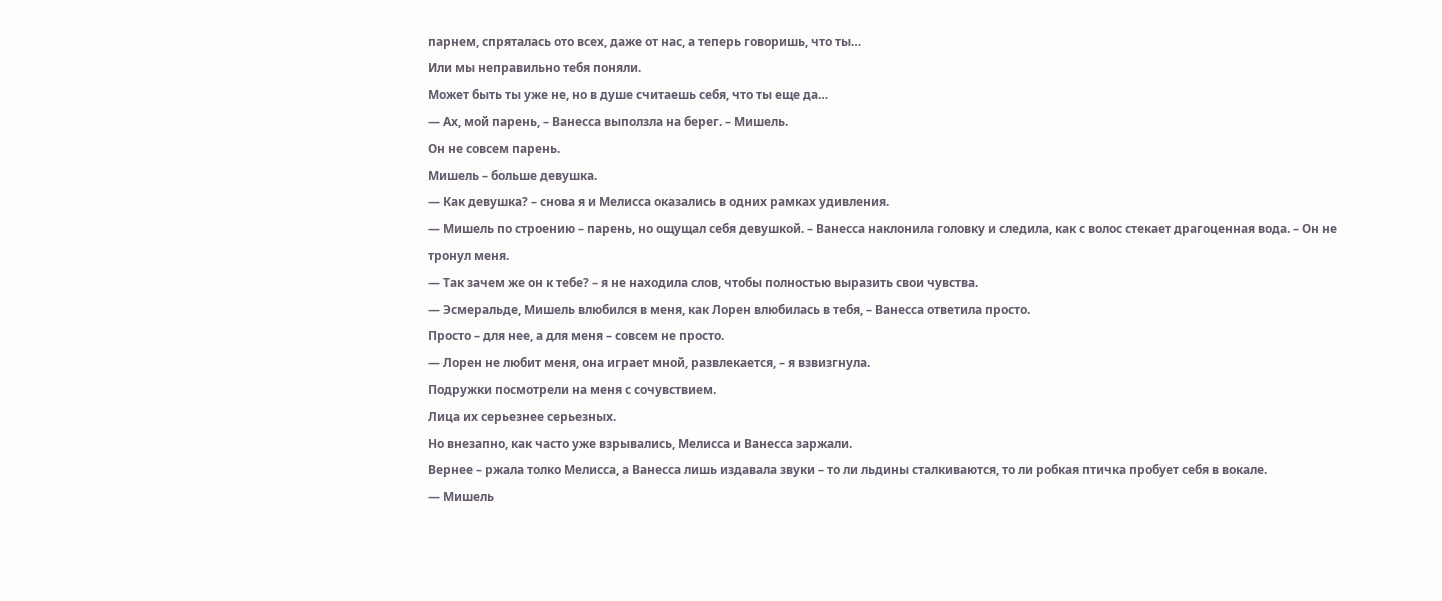парнем, спряталась ото всех, даже от нас, а теперь говоришь, что ты…
Или мы неправильно тебя поняли.
Может быть ты уже не, но в душе считаешь себя, что ты еще да…
— Ах, мой парень, – Ванесса выползла на берег. – Мишель.
Он не совсем парень.
Мишель – больше девушка.
— Как девушка? – снова я и Мелисса оказались в одних рамках удивления.
— Мишель по строению – парень, но ощущал себя девушкой. – Ванесса наклонила головку и следила, как с волос стекает драгоценная вода. – Он не тронул меня.
— Так зачем же он к тебе? – я не находила слов, чтобы полностью выразить свои чувства.
— Эсмеральде, Мишель влюбился в меня, как Лорен влюбилась в тебя, – Ванесса ответила просто.
Просто – для нее, а для меня – совсем не просто.
— Лорен не любит меня, она играет мной, развлекается, – я взвизгнула.
Подружки посмотрели на меня с сочувствием.
Лица их серьезнее серьезных.
Но внезапно, как часто уже взрывались, Мелисса и Ванесса заржали.
Вернее – ржала толко Мелисса, а Ванесса лишь издавала звуки – то ли льдины сталкиваются, то ли робкая птичка пробует себя в вокале.
— Мишель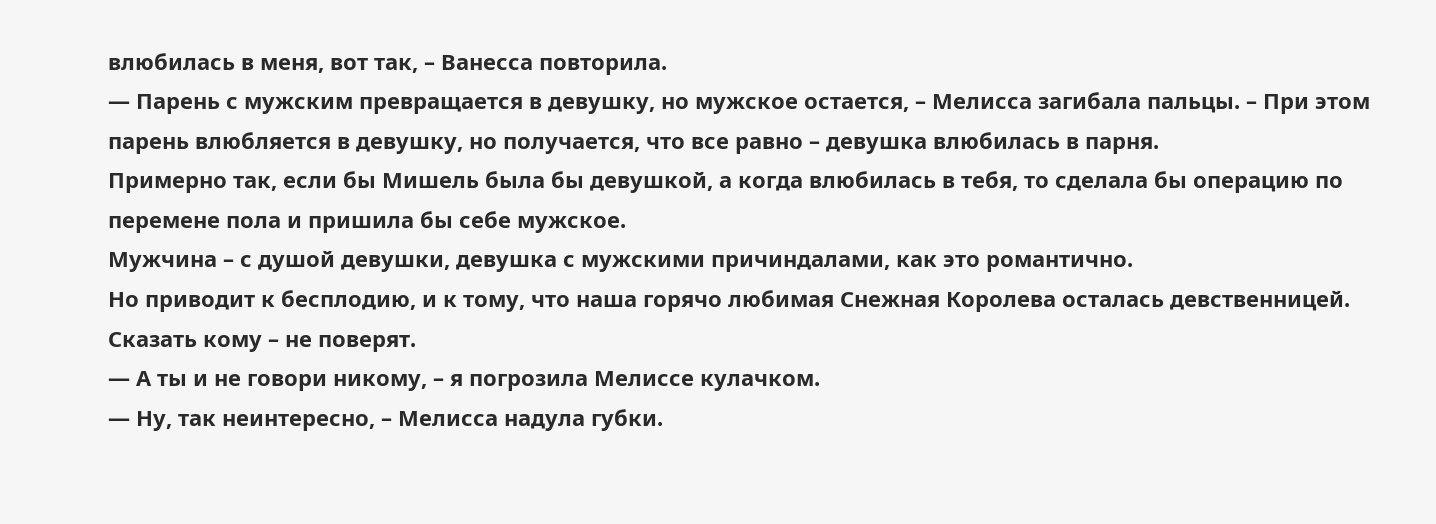влюбилась в меня, вот так, – Ванесса повторила.
— Парень с мужским превращается в девушку, но мужское остается, – Мелисса загибала пальцы. – При этом парень влюбляется в девушку, но получается, что все равно – девушка влюбилась в парня.
Примерно так, если бы Мишель была бы девушкой, а когда влюбилась в тебя, то сделала бы операцию по перемене пола и пришила бы себе мужское.
Мужчина – с душой девушки, девушка с мужскими причиндалами, как это романтично.
Но приводит к бесплодию, и к тому, что наша горячо любимая Снежная Королева осталась девственницей.
Сказать кому – не поверят.
— А ты и не говори никому, – я погрозила Мелиссе кулачком.
— Ну, так неинтересно, – Мелисса надула губки.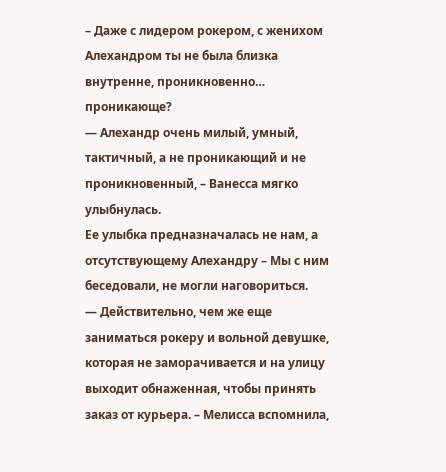– Даже с лидером рокером, с женихом Алехандром ты не была близка внутренне, проникновенно… проникающе?
— Алехандр очень милый, умный, тактичный, а не проникающий и не проникновенный, – Ванесса мягко улыбнулась.
Ее улыбка предназначалась не нам, а отсутствующему Алехандру – Мы с ним беседовали, не могли наговориться.
— Действительно, чем же еще заниматься рокеру и вольной девушке, которая не заморачивается и на улицу выходит обнаженная, чтобы принять заказ от курьера. – Мелисса вспомнила,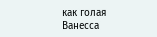как голая Ванесса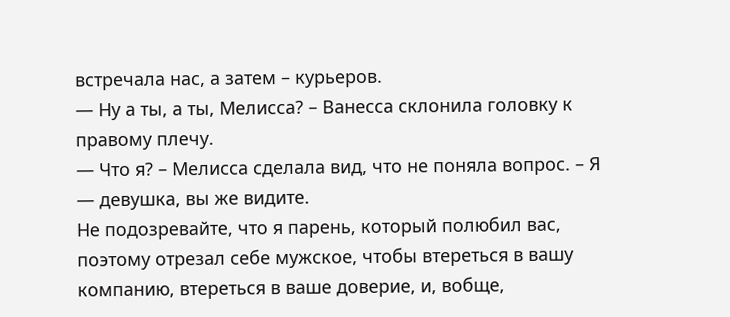встречала нас, а затем – курьеров.
— Ну а ты, а ты, Мелисса? – Ванесса склонила головку к правому плечу.
— Что я? – Мелисса сделала вид, что не поняла вопрос. – Я — девушка, вы же видите.
Не подозревайте, что я парень, который полюбил вас, поэтому отрезал себе мужское, чтобы втереться в вашу компанию, втереться в ваше доверие, и, вобще,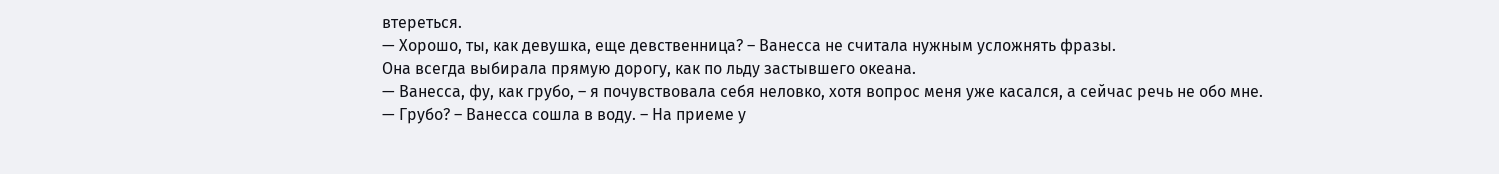втереться.
— Хорошо, ты, как девушка, еще девственница? – Ванесса не считала нужным усложнять фразы.
Она всегда выбирала прямую дорогу, как по льду застывшего океана.
— Ванесса, фу, как грубо, – я почувствовала себя неловко, хотя вопрос меня уже касался, а сейчас речь не обо мне.
— Грубо? – Ванесса сошла в воду. – На приеме у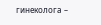гинеколога –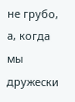не грубо, а, когда мы дружески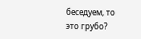беседуем, то это грубо?